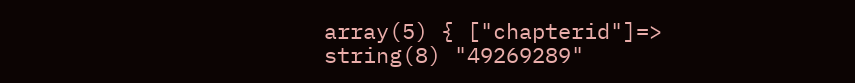array(5) { ["chapterid"]=> string(8) "49269289"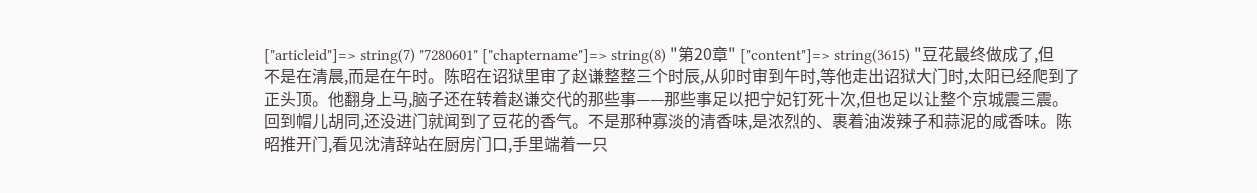["articleid"]=> string(7) "7280601" ["chaptername"]=> string(8) "第20章" ["content"]=> string(3615) "豆花最终做成了,但不是在清晨,而是在午时。陈昭在诏狱里审了赵谦整整三个时辰,从卯时审到午时,等他走出诏狱大门时,太阳已经爬到了正头顶。他翻身上马,脑子还在转着赵谦交代的那些事——那些事足以把宁妃钉死十次,但也足以让整个京城震三震。
回到帽儿胡同,还没进门就闻到了豆花的香气。不是那种寡淡的清香味,是浓烈的、裹着油泼辣子和蒜泥的咸香味。陈昭推开门,看见沈清辞站在厨房门口,手里端着一只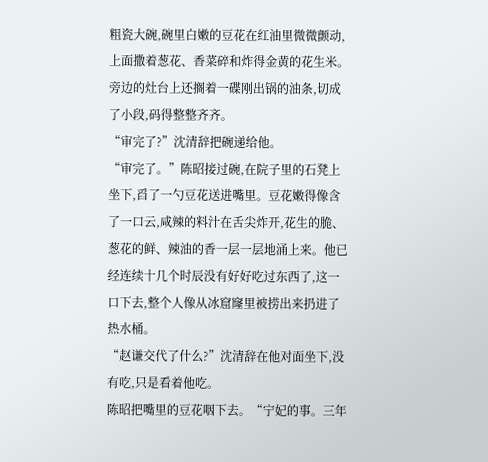粗瓷大碗,碗里白嫩的豆花在红油里微微颤动,上面撒着葱花、香菜碎和炸得金黄的花生米。旁边的灶台上还搁着一碟刚出锅的油条,切成了小段,码得整整齐齐。
“审完了?”沈清辞把碗递给他。
“审完了。”陈昭接过碗,在院子里的石凳上坐下,舀了一勺豆花送进嘴里。豆花嫩得像含了一口云,咸辣的料汁在舌尖炸开,花生的脆、葱花的鲜、辣油的香一层一层地涌上来。他已经连续十几个时辰没有好好吃过东西了,这一口下去,整个人像从冰窟窿里被捞出来扔进了热水桶。
“赵谦交代了什么?”沈清辞在他对面坐下,没有吃,只是看着他吃。
陈昭把嘴里的豆花咽下去。“宁妃的事。三年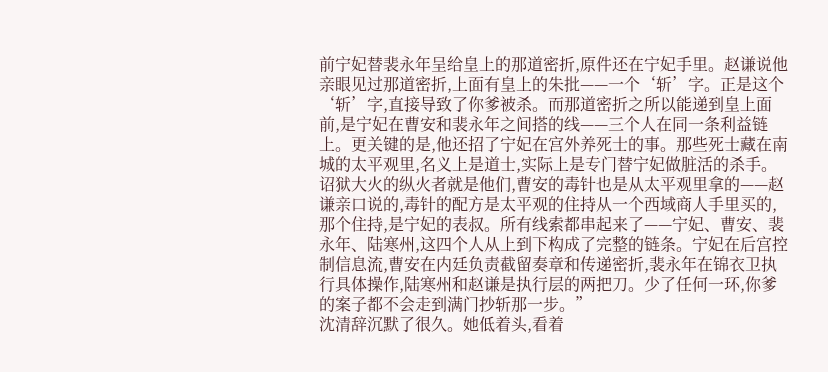前宁妃替裴永年呈给皇上的那道密折,原件还在宁妃手里。赵谦说他亲眼见过那道密折,上面有皇上的朱批——一个‘斩’字。正是这个‘斩’字,直接导致了你爹被杀。而那道密折之所以能递到皇上面前,是宁妃在曹安和裴永年之间搭的线——三个人在同一条利益链上。更关键的是,他还招了宁妃在宫外养死士的事。那些死士藏在南城的太平观里,名义上是道士,实际上是专门替宁妃做脏活的杀手。诏狱大火的纵火者就是他们,曹安的毒针也是从太平观里拿的——赵谦亲口说的,毒针的配方是太平观的住持从一个西域商人手里买的,那个住持,是宁妃的表叔。所有线索都串起来了——宁妃、曹安、裴永年、陆寒州,这四个人从上到下构成了完整的链条。宁妃在后宫控制信息流,曹安在内廷负责截留奏章和传递密折,裴永年在锦衣卫执行具体操作,陆寒州和赵谦是执行层的两把刀。少了任何一环,你爹的案子都不会走到满门抄斩那一步。”
沈清辞沉默了很久。她低着头,看着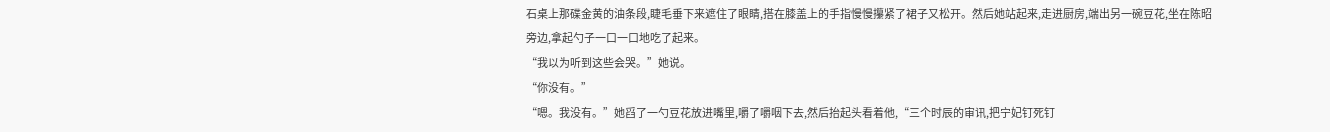石桌上那碟金黄的油条段,睫毛垂下来遮住了眼睛,搭在膝盖上的手指慢慢攥紧了裙子又松开。然后她站起来,走进厨房,端出另一碗豆花,坐在陈昭旁边,拿起勺子一口一口地吃了起来。
“我以为听到这些会哭。”她说。
“你没有。”
“嗯。我没有。”她舀了一勺豆花放进嘴里,嚼了嚼咽下去,然后抬起头看着他,“三个时辰的审讯,把宁妃钉死钉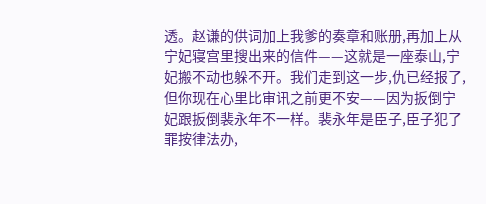透。赵谦的供词加上我爹的奏章和账册,再加上从宁妃寝宫里搜出来的信件——这就是一座泰山,宁妃搬不动也躲不开。我们走到这一步,仇已经报了,但你现在心里比审讯之前更不安——因为扳倒宁妃跟扳倒裴永年不一样。裴永年是臣子,臣子犯了罪按律法办,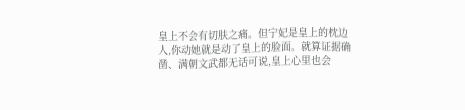皇上不会有切肤之痛。但宁妃是皇上的枕边人,你动她就是动了皇上的脸面。就算证据确凿、满朝文武都无话可说,皇上心里也会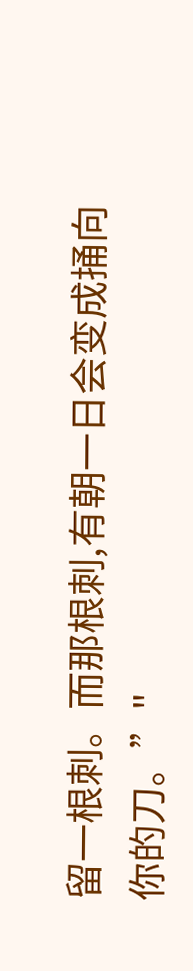留一根刺。而那根刺,有朝一日会变成捅向你的刀。”"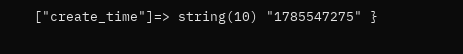["create_time"]=> string(10) "1785547275" }